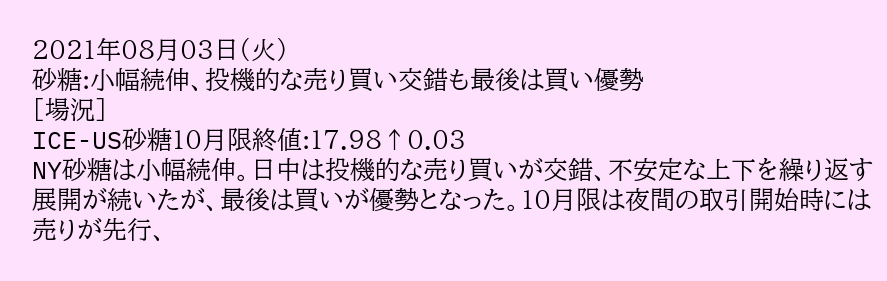2021年08月03日(火)
砂糖:小幅続伸、投機的な売り買い交錯も最後は買い優勢
[場況]
ICE-US砂糖10月限終値:17.98↑0.03
NY砂糖は小幅続伸。日中は投機的な売り買いが交錯、不安定な上下を繰り返す展開が続いたが、最後は買いが優勢となった。10月限は夜間の取引開始時には売りが先行、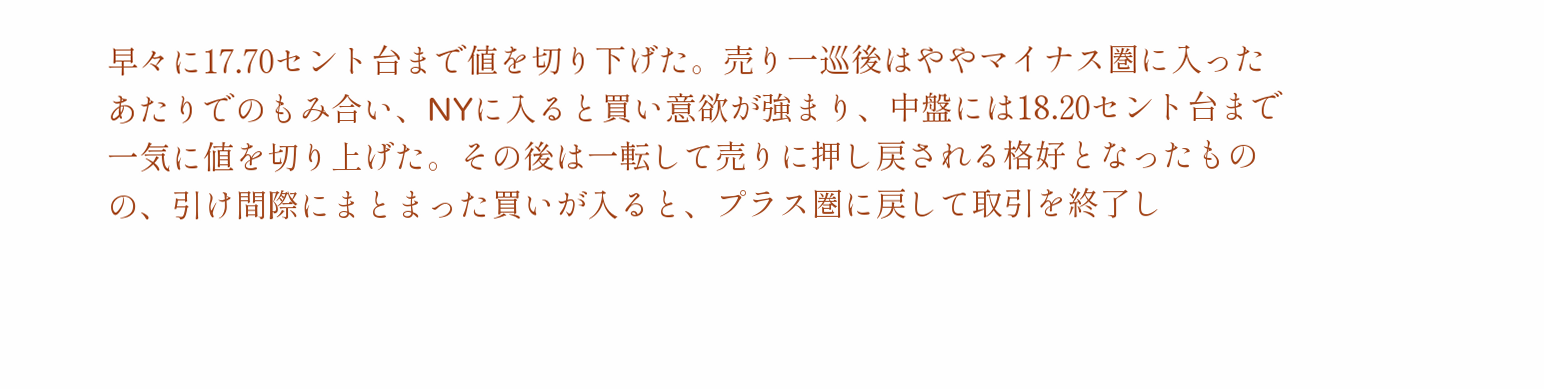早々に17.70セント台まで値を切り下げた。売り一巡後はややマイナス圏に入ったあたりでのもみ合い、NYに入ると買い意欲が強まり、中盤には18.20セント台まで一気に値を切り上げた。その後は一転して売りに押し戻される格好となったものの、引け間際にまとまった買いが入ると、プラス圏に戻して取引を終了し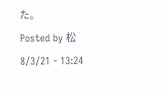た。
Posted by 松 8/3/21 - 13:24